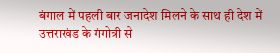बंगाल में पहली बार जनादेश मिलने के साथ ही देश में उत्तराखंड के गंगोत्री से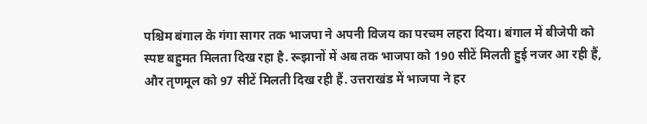पश्चिम बंगाल के गंगा सागर तक भाजपा ने अपनी विजय का परचम लहरा दिया। बंगाल में बीजेपी को स्पष्ट बहुमत मिलता दिख रहा है. रूझानों में अब तक भाजपा को 190 सीटें मिलती हुई नजर आ रही हैं, और तृणमूल को 97 सीटें मिलती दिख रही हैं. उत्तराखंड में भाजपा ने हर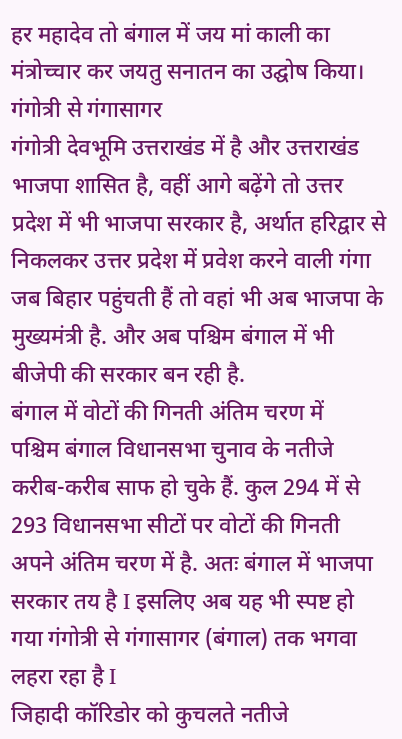हर महादेव तो बंगाल में जय मां काली का मंत्रोच्चार कर जयतु सनातन का उद्घोष किया।
गंगोत्री से गंगासागर
गंगोत्री देवभूमि उत्तराखंड में है और उत्तराखंड भाजपा शासित है, वहीं आगे बढ़ेंगे तो उत्तर प्रदेश में भी भाजपा सरकार है, अर्थात हरिद्वार से निकलकर उत्तर प्रदेश में प्रवेश करने वाली गंगा जब बिहार पहुंचती हैं तो वहां भी अब भाजपा के मुख्यमंत्री है. और अब पश्चिम बंगाल में भी बीजेपी की सरकार बन रही है.
बंगाल में वोटों की गिनती अंतिम चरण में
पश्चिम बंगाल विधानसभा चुनाव के नतीजे करीब-करीब साफ हो चुके हैं. कुल 294 में से 293 विधानसभा सीटों पर वोटों की गिनती अपने अंतिम चरण में है. अतः बंगाल में भाजपा सरकार तय है I इसलिए अब यह भी स्पष्ट हो गया गंगोत्री से गंगासागर (बंगाल) तक भगवा लहरा रहा है I
जिहादी कॉरिडोर को कुचलते नतीजे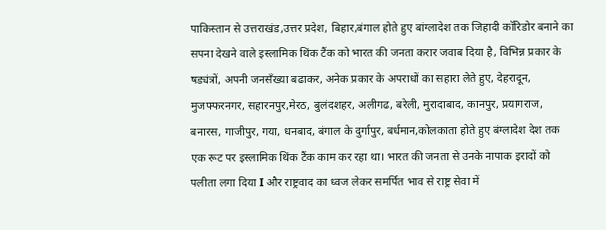पाकिस्तान से उत्तराखंड,उत्तर प्रदेश, बिहार,बंगाल होते हुए बांग्लादेश तक जिहादी कॉरिडोर बनाने का सपना देखने वाले इस्लामिक थिंक टैंक को भारत की जनता करार जवाब दिया है, विभिन्न प्रकार के षड्यंत्रों, अपनी जनसँख्या बढाकर, अनेक प्रकार के अपराधों का सहारा लेते हुए, देहरादून, मुजफ्फरनगर, सहारनपुर,मेरठ, बुलंदशहर, अलीगढ, बरेली, मुरादाबाद, कानपुर, प्रयागराज, बनारस, गाजीपुर, गया, धनबाद, बंगाल के दुर्गापुर, बर्धमान,कोलकाता होते हुए बंग्लादेश देश तक एक रूट पर इस्लामिक थिंक टैंक काम कर रहा था। भारत की जनता से उनके नापाक इरादों को पलीता लगा दिया I और राष्ट्रवाद का ध्वज लेकर समर्पित भाव से राष्ट्र सेवा में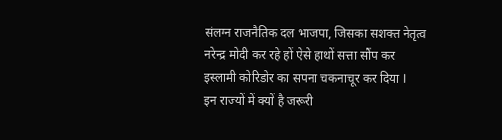संलग्न राजनैतिक दल भाजपा, जिसका सशक्त नेतृत्व नरेन्द्र मोदी कर रहे हों ऐसे हाथों सत्ता सौंप कर इस्लामी कोरिडोर का सपना चकनाचूर कर दिया I
इन राज्यों में क्यों है जरूरी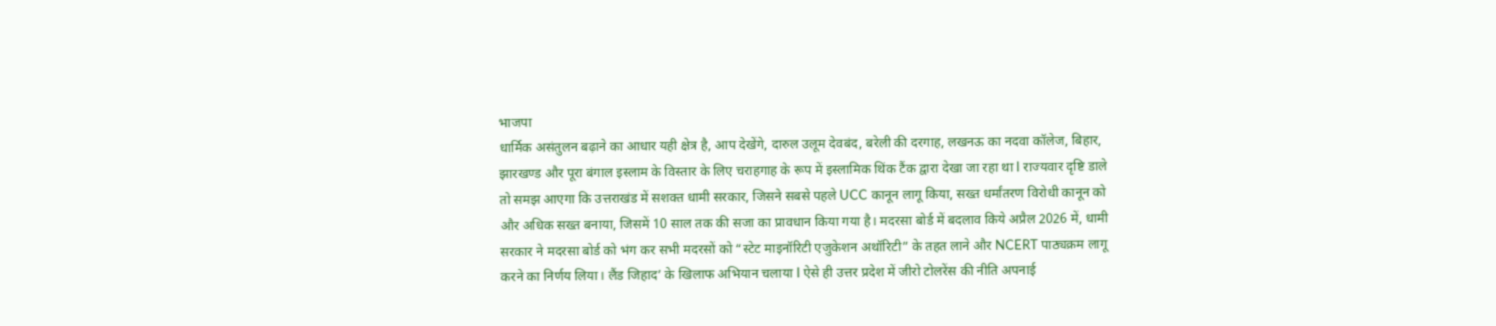भाजपा
धार्मिक असंतुलन बढ़ाने का आधार यही क्षेत्र है, आप देखेंगे, दारुल उलूम देवबंद, बरेली की दरगाह, लखनऊ का नदवा कॉलेज, बिहार, झारखण्ड और पूरा बंगाल इस्लाम के विस्तार के लिए चराहगाह के रूप में इस्लामिक थिंक टैंक द्वारा देखा जा रहा था I राज्यवार दृष्टि डाले तो समझ आएगा कि उत्तराखंड में सशक्त धामी सरकार, जिसने सबसे पहले UCC कानून लागू किया, सख्त धर्मांतरण विरोधी कानून को और अधिक सख्त बनाया, जिसमें 10 साल तक की सजा का प्रावधान किया गया है। मदरसा बोर्ड में बदलाव किये अप्रैल 2026 में, धामी सरकार ने मदरसा बोर्ड को भंग कर सभी मदरसों को “स्टेट माइनॉरिटी एजुकेशन अथॉरिटी” के तहत लाने और NCERT पाठ्यक्रम लागू करने का निर्णय लिया। लैंड जिहाद’ के खिलाफ अभियान चलाया I ऐसे ही उत्तर प्रदेश में जीरो टोलरेंस की नीति अपनाई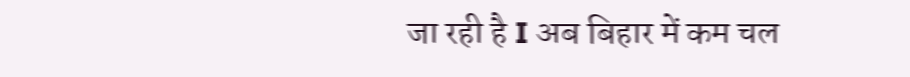जा रही है I अब बिहार में कम चल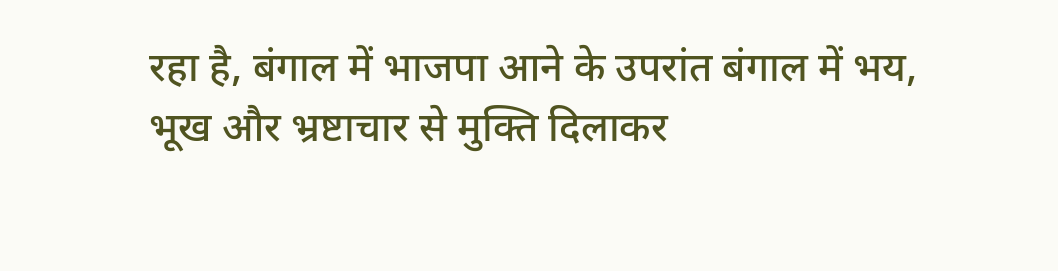रहा है, बंगाल में भाजपा आने के उपरांत बंगाल में भय, भूख और भ्रष्टाचार से मुक्ति दिलाकर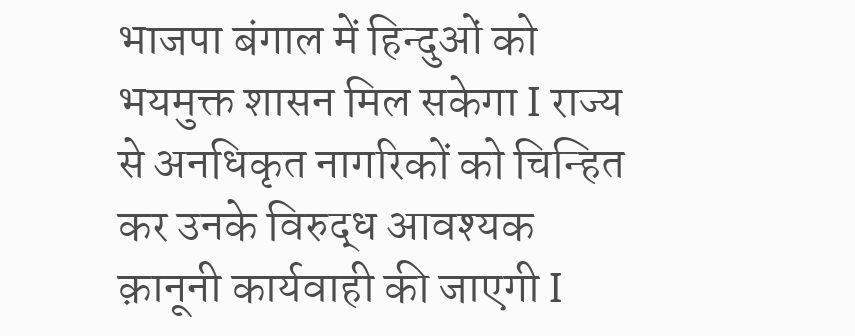भाजपा बंगाल में हिन्दुओं को भयमुक्त शासन मिल सकेगा I राज्य से अनधिकृत नागरिकों को चिन्हित कर उनके विरुद्ध आवश्यक क़ानूनी कार्यवाही की जाएगी I